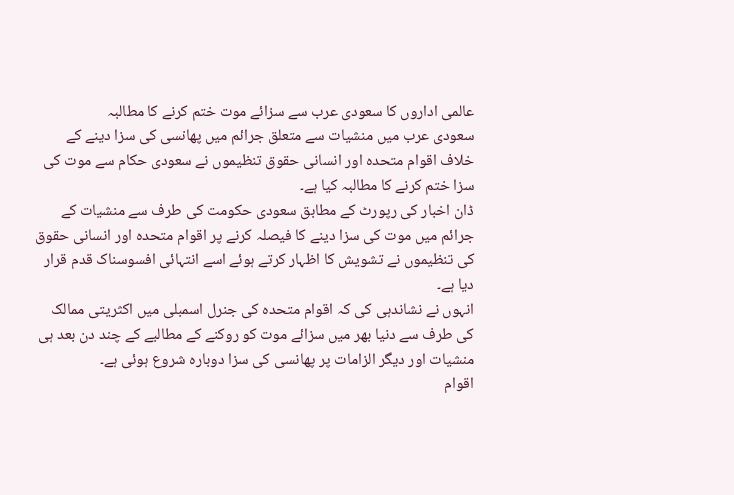عالمی اداروں کا سعودی عرب سے سزائے موت ختم کرنے کا مطالبہ
سعودی عرب میں منشیات سے متعلق جرائم میں پھانسی کی سزا دینے کے خلاف اقوام متحدہ اور انسانی حقوق تنظیموں نے سعودی حکام سے موت کی سزا ختم کرنے کا مطالبہ کیا ہے۔
ڈان اخبار کی رپورٹ کے مطابق سعودی حکومت کی طرف سے منشیات کے جرائم میں موت کی سزا دینے کا فیصلہ کرنے پر اقوام متحدہ اور انسانی حقوق کی تنظیموں نے تشویش کا اظہار کرتے ہوئے اسے انتہائی افسوسناک قدم قرار دیا ہے۔
انہوں نے نشاندہی کی کہ اقوام متحدہ کی جنرل اسمبلی میں اکثریتی ممالک کی طرف سے دنیا بھر میں سزائے موت کو روکنے کے مطالبے کے چند دن بعد ہی منشیات اور دیگر الزامات پر پھانسی کی سزا دوبارہ شروع ہوئی ہے۔
اقوام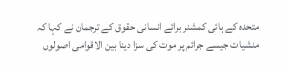متحدہ کے ہائی کمشنر برائے انسانی حقوق کے ترجمان نے کہا کہ منشیات جیسے جرائم پر موت کی سزا دینا بین الاقوامی اصولوں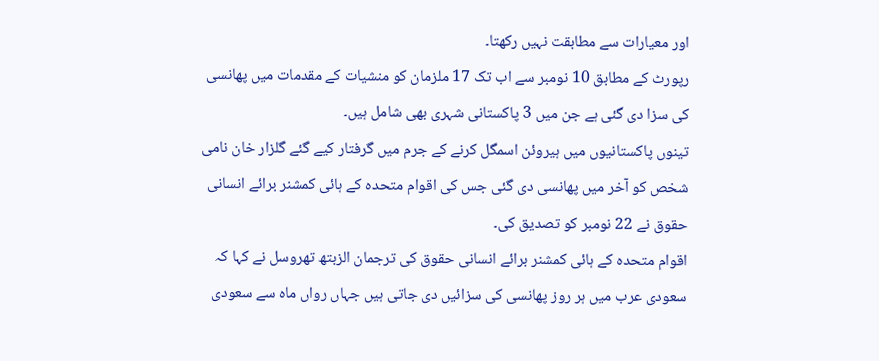اور معیارات سے مطابقت نہیں رکھتا۔
رپورٹ کے مطابق 10 نومبر سے اب تک 17 ملزمان کو منشیات کے مقدمات میں پھانسی کی سزا دی گئی ہے جن میں 3 پاکستانی شہری بھی شامل ہیں۔
تینوں پاکستانیوں میں ہیروئن اسمگل کرنے کے جرم میں گرفتار کیے گئے گلزار خان نامی شخص کو آخر میں پھانسی دی گئی جس کی اقوام متحدہ کے ہائی کمشنر برائے انسانی حقوق نے 22 نومبر کو تصدیق کی۔
اقوام متحدہ کے ہائی کمشنر برائے انسانی حقوق کی ترجمان الزبتھ تھروسل نے کہا کہ سعودی عرب میں ہر روز پھانسی کی سزائیں دی جاتی ہیں جہاں رواں ماہ سے سعودی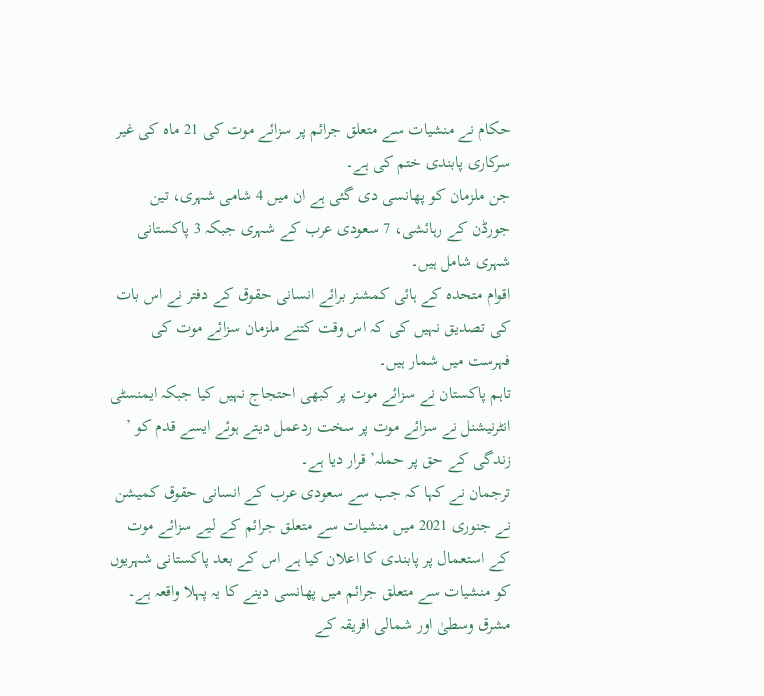حکام نے منشیات سے متعلق جرائم پر سزائے موت کی 21 ماہ کی غیر سرکاری پابندی ختم کی ہے۔
جن ملزمان کو پھانسی دی گئی ہے ان میں 4 شامی شہری، تین جورڈن کے رہائشی، 7 سعودی عرب کے شہری جبکہ 3 پاکستانی شہری شامل ہیں۔
اقوام متحدہ کے ہائی کمشنر برائے انسانی حقوق کے دفتر نے اس بات کی تصدیق نہیں کی کہ اس وقت کتنے ملزمان سزائے موت کی فہرست میں شمار ہیں۔
تاہم پاکستان نے سزائے موت پر کبھی احتجاج نہیں کیا جبکہ ایمنسٹی انٹرنیشنل نے سزائے موت پر سخت ردعمل دیتے ہوئے ایسے قدم کو ’ زندگی کے حق پر حملہ’ قرار دیا ہے۔
ترجمان نے کہا کہ جب سے سعودی عرب کے انسانی حقوق کمیشن نے جنوری 2021 میں منشیات سے متعلق جرائم کے لیے سزائے موت کے استعمال پر پابندی کا اعلان کیا ہے اس کے بعد پاکستانی شہریوں کو منشیات سے متعلق جرائم میں پھانسی دینے کا یہ پہلا واقعہ ہے۔
مشرق وسطیٰ اور شمالی افریقہ کے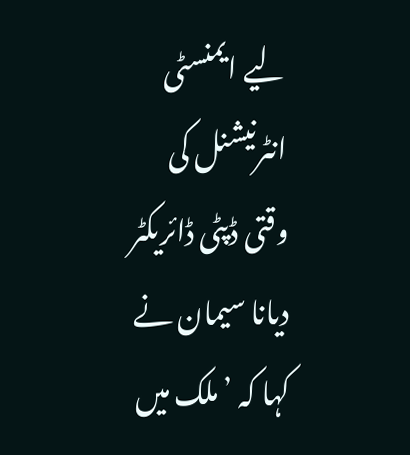لیے ایمنسٹی انٹرنیشنل کی وقتی ڈپٹی ڈائریکٹر دیانا سیمان نے کہا کہ ’ملک میں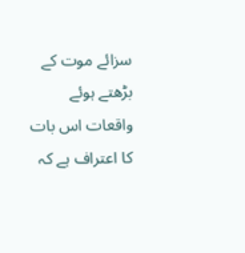سزائے موت کے بڑھتے ہوئے واقعات اس بات کا اعتراف ہے کہ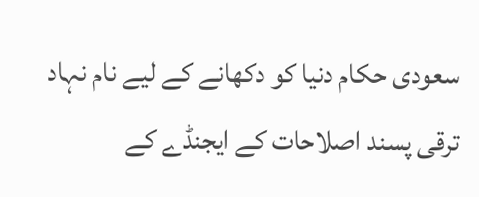سعودی حکام دنیا کو دکھانے کے لیے نام نہاد ترقی پسند اصلاحات کے ایجنڈے کے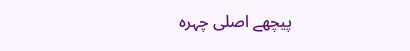پیچھے اصلی چہرہ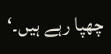چھپا رہے ہیں۔‘